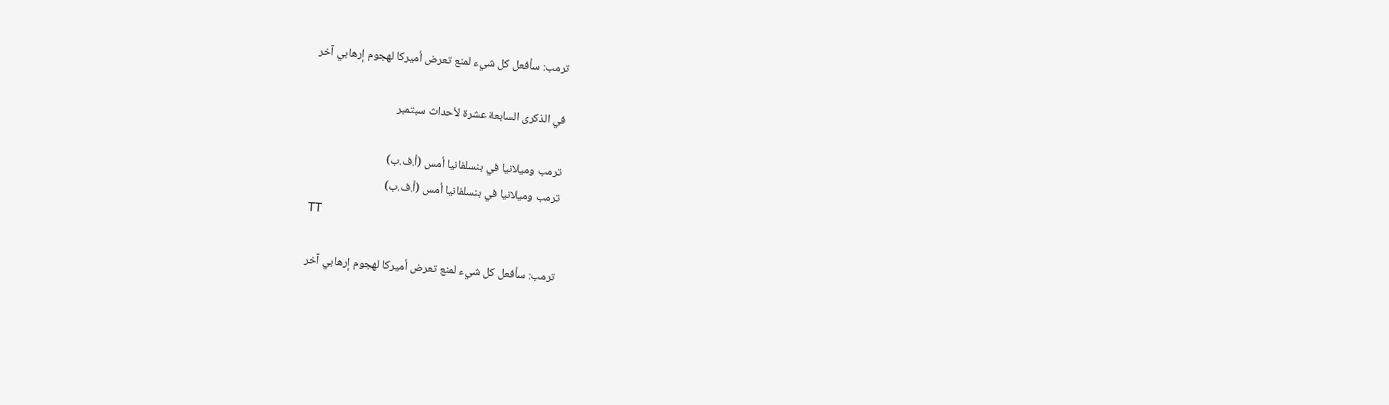ترمب: سأفعل كل شيء لمنع تعرض أميركا لهجوم إرهابي آخر

في الذكرى السابعة عشرة لأحداث سبتمبر

ترمب وميلانيا في بنسلفانيا أمس (أ.ف.ب)
ترمب وميلانيا في بنسلفانيا أمس (أ.ف.ب)
TT

ترمب: سأفعل كل شيء لمنع تعرض أميركا لهجوم إرهابي آخر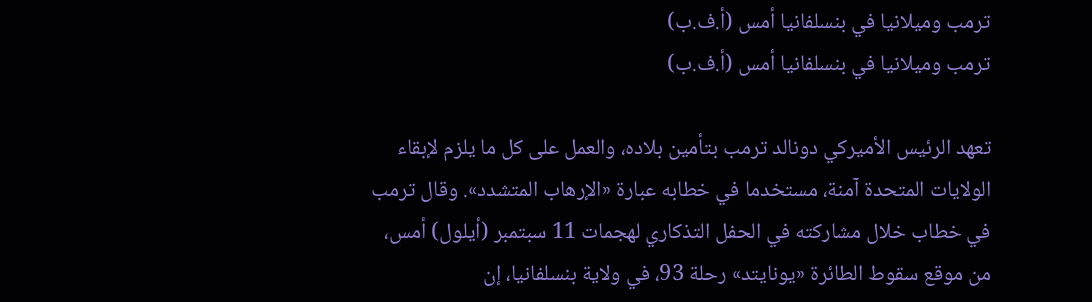ترمب وميلانيا في بنسلفانيا أمس (أ.ف.ب)
ترمب وميلانيا في بنسلفانيا أمس (أ.ف.ب)

تعهد الرئيس الأميركي دونالد ترمب بتأمين بلاده، والعمل على كل ما يلزم لإبقاء الولايات المتحدة آمنة، مستخدما في خطابه عبارة «الإرهاب المتشدد». وقال ترمب في خطاب خلال مشاركته في الحفل التذكاري لهجمات 11 سبتمبر (أيلول) أمس، من موقع سقوط الطائرة «يونايتد» رحلة 93، في ولاية بنسلفانيا، إن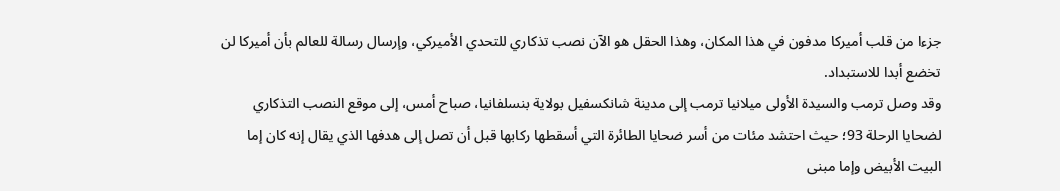جزءا من قلب أميركا مدفون في هذا المكان، وهذا الحقل هو الآن نصب تذكاري للتحدي الأميركي، وإرسال رسالة للعالم بأن أميركا لن تخضع أبدا للاستبداد.
وقد وصل ترمب والسيدة الأولى ميلانيا ترمب إلى مدينة شانكسفيل بولاية بنسلفانيا، صباح أمس، إلى موقع النصب التذكاري لضحايا الرحلة 93؛ حيث احتشد مئات من أسر ضحايا الطائرة التي أسقطها ركابها قبل أن تصل إلى هدفها الذي يقال إنه كان إما البيت الأبيض وإما مبنى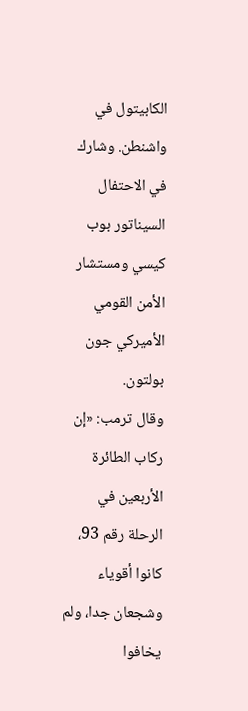الكابيتول في واشنطن. وشارك في الاحتفال السيناتور بوب كيسي ومستشار الأمن القومي الأميركي جون بولتون.
وقال ترمب: «إن ركاب الطائرة الأربعين في الرحلة رقم 93، كانوا أقوياء وشجعان جدا، ولم يخافوا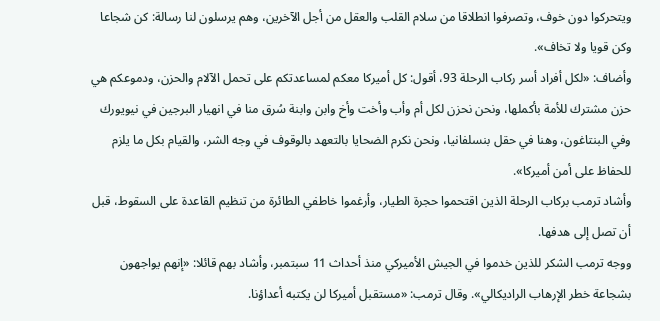ويتحركوا دون خوف، وتصرفوا انطلاقا من سلام القلب والعقل من أجل الآخرين، وهم يرسلون لنا رسالة: كن شجاعا وكن قويا ولا تخاف».
وأضاف: «لكل أفراد أسر ركاب الرحلة 93، أقول: كل أميركا معكم لمساعدتكم على تحمل الآلام والحزن، ودموعكم هي حزن مشترك للأمة بأكملها، ونحن نحزن لكل أم وأب وأخت وأخ وابن وابنة سُرق منا في انهيار البرجين في نيويورك وفي البنتاغون، وهنا في حقل بنسلفانيا، ونحن نكرم الضحايا بالتعهد بالوقوف في وجه الشر، والقيام بكل ما يلزم للحفاظ على أمن أميركا».
وأشاد ترمب بركاب الرحلة الذين اقتحموا حجرة الطيار، وأرغموا خاطفي الطائرة من تنظيم القاعدة على السقوط، قبل أن تصل إلى هدفها.
ووجه ترمب الشكر للذين خدموا في الجيش الأميركي منذ أحداث 11 سبتمبر، وأشاد بهم قائلا: «إنهم يواجهون بشجاعة خطر الإرهاب الراديكالي». وقال ترمب: «مستقبل أميركا لن يكتبه أعداؤنا.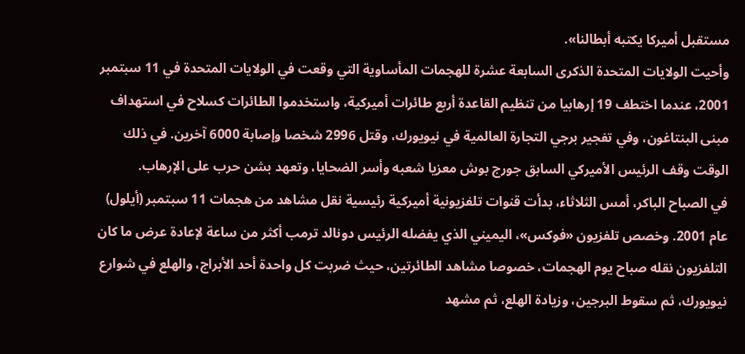مستقبل أميركا يكتبه أبطالنا».
وأحيت الولايات المتحدة الذكرى السابعة عشرة للهجمات المأساوية التي وقعت في الولايات المتحدة في 11 سبتمبر 2001، عندما اختطف 19 إرهابيا من تنظيم القاعدة أربع طائرات أميركية، واستخدموا الطائرات كسلاح في استهداف مبنى البنتاغون، وفي تفجير برجي التجارة العالمية في نيويورك، وقتل 2996 شخصا وإصابة 6000 آخرين. في ذلك الوقت وقف الرئيس الأميركي السابق جورج بوش معزيا شعبه وأسر الضحايا، وتعهد بشن حرب على الإرهاب.
في الصباح الباكر، أمس الثلاثاء، بدأت قنوات تلفزيونية أميركية رئيسية نقل مشاهد من هجمات 11 سبتمبر (أيلول) عام 2001. وخصص تلفزيون «فوكس»، اليميني الذي يفضله الرئيس دونالد ترمب أكثر من ساعة لإعادة عرض ما كان التلفزيون نقله صباح يوم الهجمات، خصوصا مشاهد الطائرتين، حيث ضربت كل واحدة أحد الأبراج، والهلع في شوارع نيويورك، ثم سقوط البرجين، وزيادة الهلع، ثم مشهد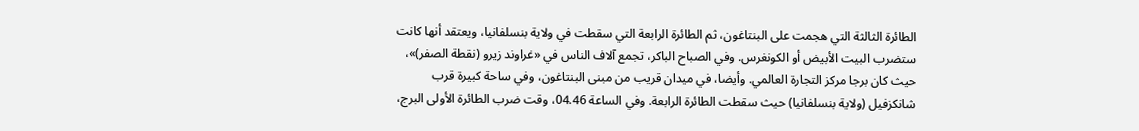الطائرة الثالثة التي هجمت على البنتاغون، ثم الطائرة الرابعة التي سقطت في ولاية بنسلفانيا، ويعتقد أنها كانت ستضرب البيت الأبيض أو الكونغرس. وفي الصباح الباكر، تجمع آلاف الناس في «غراوند زيرو (نقطة الصفر)»، حيث كان برجا مركز التجارة العالمي. وأيضا، في ميدان قريب من مبنى البنتاغون، وفي ساحة كبيرة قرب شانكزفيل (ولاية بنسلفانيا) حيث سقطت الطائرة الرابعة. وفي الساعة 04.46، وقت ضرب الطائرة الأولى البرج،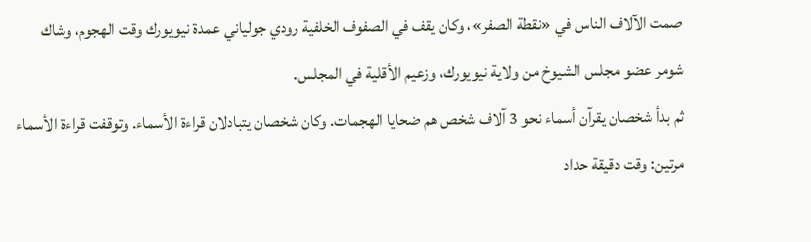صمت الآلاف الناس في «نقطة الصفر»، وكان يقف في الصفوف الخلفية رودي جولياني عمدة نيويورك وقت الهجوم، وشاك شومر عضو مجلس الشيوخ من ولاية نيويورك، وزعيم الأقلية في المجلس.
ثم بدأ شخصان يقرآن أسماء نحو 3 آلاف شخص هم ضحايا الهجمات. وكان شخصان يتبادلان قراءة الأسماء. وتوقفت قراءة الأسماء مرتين: وقت دقيقة حداد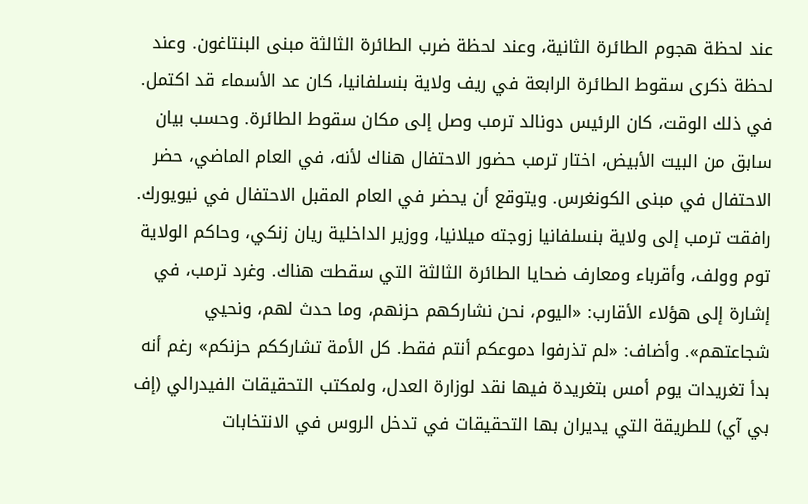عند لحظة هجوم الطائرة الثانية، وعند لحظة ضرب الطائرة الثالثة مبنى البنتاغون. وعند لحظة ذكرى سقوط الطائرة الرابعة في ريف ولاية بنسلفانيا، كان عد الأسماء قد اكتمل. في ذلك الوقت، كان الرئيس دونالد ترمب وصل إلى مكان سقوط الطائرة. وحسب بيان سابق من البيت الأبيض، اختار ترمب حضور الاحتفال هناك لأنه، في العام الماضي، حضر الاحتفال في مبنى الكونغرس. ويتوقع أن يحضر في العام المقبل الاحتفال في نيويورك.
رافقت ترمب إلى ولاية بنسلفانيا زوجته ميلانيا، ووزير الداخلية ريان زنكي، وحاكم الولاية توم وولف، وأقرباء ومعارف ضحايا الطائرة الثالثة التي سقطت هناك. وغرد ترمب، في إشارة إلى هؤلاء الأقارب: «اليوم، نحن نشاركهم حزنهم، وما حدث لهم، ونحيي شجاعتهم». وأضاف: «لم تذرفوا دموعكم أنتم فقط. كل الأمة تشارككم حزنكم» رغم أنه بدأ تغريدات يوم أمس بتغريدة فيها نقد لوزارة العدل، ولمكتب التحقيقات الفيدرالي (إف بي آي) للطريقة التي يديران بها التحقيقات في تدخل الروس في الانتخابات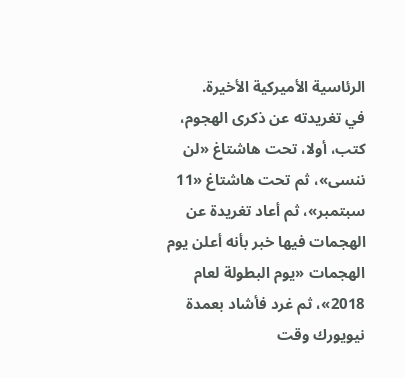الرئاسية الأميركية الأخيرة.
في تغريدته عن ذكرى الهجوم، كتب، أولا، تحت هاشتاغ «لن ننسى»، ثم تحت هاشتاغ «11 سبتمبر»، ثم أعاد تغريدة عن الهجمات فيها خبر بأنه أعلن يوم الهجمات «يوم البطولة لعام 2018»، ثم غرد فأشاد بعمدة نيويورك وقت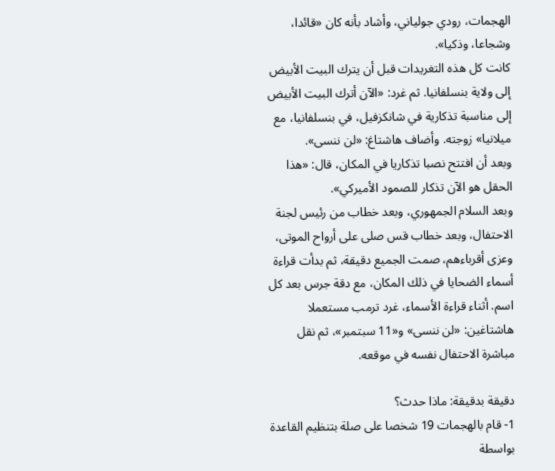الهجمات، رودي جولياني، وأشاد بأنه كان «قائدا، وشجاعا، وذكيا».
كانت كل هذه التغريدات قبل أن يترك البيت الأبيض إلى ولاية بنسلفانيا. ثم غرد: «الآن أترك البيت الأبيض إلى مناسبة تذكارية في شانكزفيل، في بنسلفانيا، مع ميلانيا» زوجته. وأضاف هاشتاغ: «لن ننسى».
وبعد أن افتتح نصبا تذكاريا في المكان، قال: «هذا الحقل هو الآن تذكار للصمود الأميركي».
وبعد السلام الجمهوري، وبعد خطاب من رئيس لجنة الاحتفال، وبعد خطاب قس صلى على أرواح الموتى، وعزى أقرباءهم، صمت الجميع دقيقة، ثم بدأت قراءة أسماء الضحايا في ذلك المكان، مع دقة جرس بعد كل اسم. أثناء قراءة الأسماء، غرد ترمب مستعملا هاشتاغين: «لن ننسى» و«11 سبتمبر»، ثم نقل مباشرة الاحتفال نفسه في موقعه.

دقيقة بدقيقة: ماذا حدث؟
1- قام بالهجمات 19 شخصا على صلة بتنظيم القاعدة بواسطة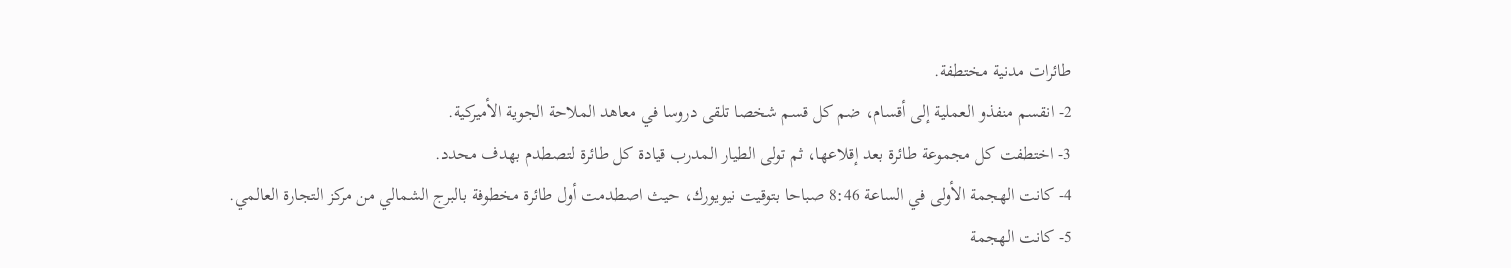طائرات مدنية مختطفة.
2- انقسم منفذو العملية إلى أقسام، ضم كل قسم شخصا تلقى دروسا في معاهد الملاحة الجوية الأميركية.
3- اختطفت كل مجموعة طائرة بعد إقلاعها، ثم تولى الطيار المدرب قيادة كل طائرة لتصطدم بهدف محدد.
4- كانت الهجمة الأولى في الساعة 8:46 صباحا بتوقيت نيويورك، حيث اصطدمت أول طائرة مخطوفة بالبرج الشمالي من مركز التجارة العالمي.
5- كانت الهجمة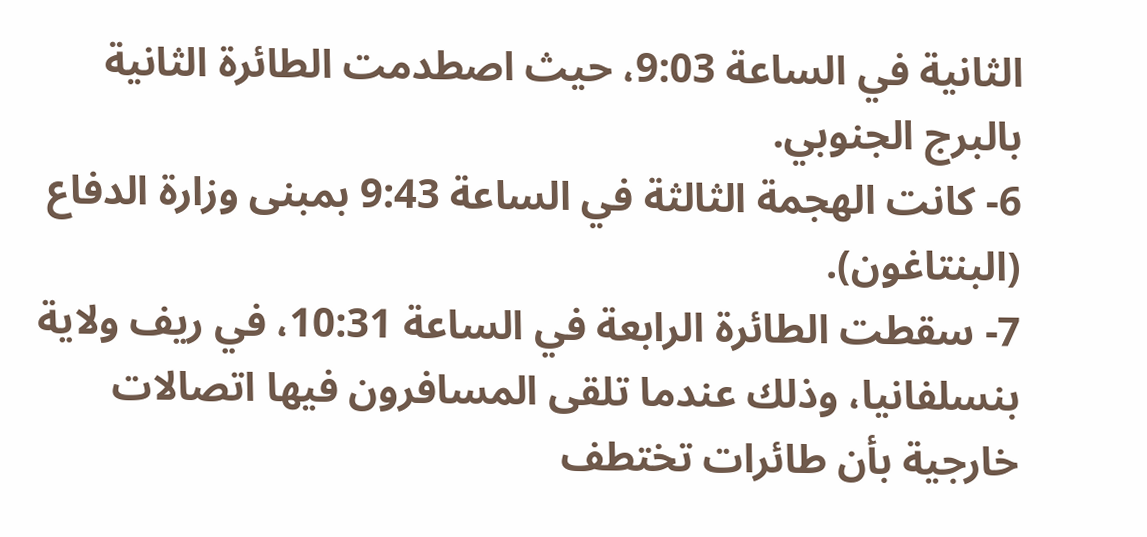الثانية في الساعة 9:03، حيث اصطدمت الطائرة الثانية بالبرج الجنوبي.
6- كانت الهجمة الثالثة في الساعة 9:43 بمبنى وزارة الدفاع (البنتاغون).
7- سقطت الطائرة الرابعة في الساعة 10:31، في ريف ولاية بنسلفانيا، وذلك عندما تلقى المسافرون فيها اتصالات خارجية بأن طائرات تختطف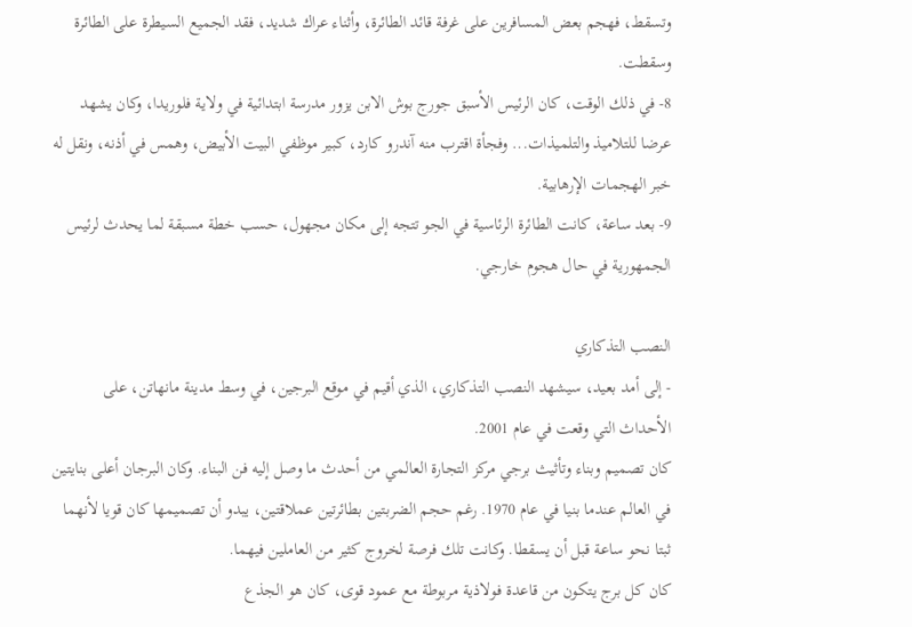وتسقط، فهجم بعض المسافرين على غرفة قائد الطائرة، وأثناء عراك شديد، فقد الجميع السيطرة على الطائرة وسقطت.
8- في ذلك الوقت، كان الرئيس الأسبق جورج بوش الابن يزور مدرسة ابتدائية في ولاية فلوريدا، وكان يشهد عرضا للتلاميذ والتلميذات... وفجأة اقترب منه آندرو كارد، كبير موظفي البيت الأبيض، وهمس في أذنه، ونقل له خبر الهجمات الإرهابية.
9- بعد ساعة، كانت الطائرة الرئاسية في الجو تتجه إلى مكان مجهول، حسب خطة مسبقة لما يحدث لرئيس الجمهورية في حال هجوم خارجي.

النصب التذكاري
- إلى أمد بعيد، سيشهد النصب التذكاري، الذي أقيم في موقع البرجين، في وسط مدينة مانهاتن، على الأحداث التي وقعت في عام 2001.
كان تصميم وبناء وتأثيث برجي مركز التجارة العالمي من أحدث ما وصل إليه فن البناء. وكان البرجان أعلى بنايتين في العالم عندما بنيا في عام 1970. رغم حجم الضربتين بطائرتين عملاقتين، يبدو أن تصميمها كان قويا لأنهما ثبتا نحو ساعة قبل أن يسقطا. وكانت تلك فرصة لخروج كثير من العاملين فيهما.
كان كل برج يتكون من قاعدة فولاذية مربوطة مع عمود قوى، كان هو الجذع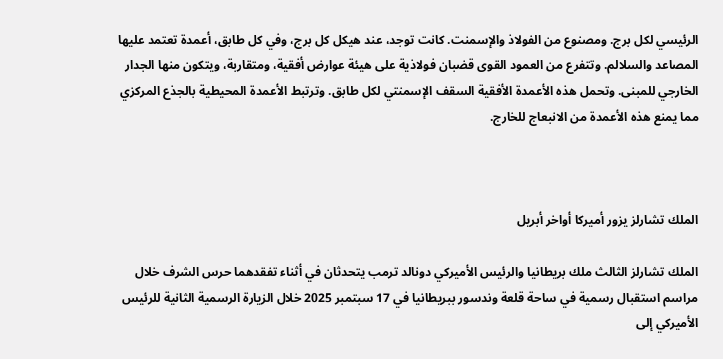الرئيسي لكل برج. ومصنوع من الفولاذ والإسمنت. كانت توجد، عند هيكل كل برج، وفي كل طابق، أعمدة تعتمد عليها المصاعد والسلالم. وتتفرع من العمود القوى قضبان فولاذية على هيئة عوارض أفقية، ومتقاربة، ويتكون منها الجدار الخارجي للمبنى. وتحمل هذه الأعمدة الأفقية السقف الإسمنتي لكل طابق. وترتبط الأعمدة المحيطية بالجذع المركزي مما يمنع هذه الأعمدة من الانبعاج للخارج.



الملك تشارلز يزور أميركا أواخر أبريل

الملك تشارلز الثالث ملك بريطانيا والرئيس الأميركي دونالد ترمب يتحدثان في أثناء تفقدهما حرس الشرف خلال مراسم استقبال رسمية في ساحة قلعة وندسور ببريطانيا في 17 سبتمبر 2025 خلال الزيارة الرسمية الثانية للرئيس الأميركي إلى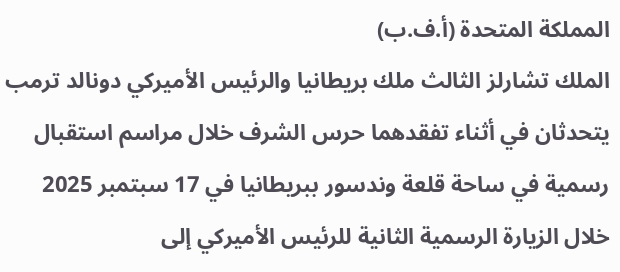المملكة المتحدة (أ.ف.ب)
الملك تشارلز الثالث ملك بريطانيا والرئيس الأميركي دونالد ترمب يتحدثان في أثناء تفقدهما حرس الشرف خلال مراسم استقبال رسمية في ساحة قلعة وندسور ببريطانيا في 17 سبتمبر 2025 خلال الزيارة الرسمية الثانية للرئيس الأميركي إلى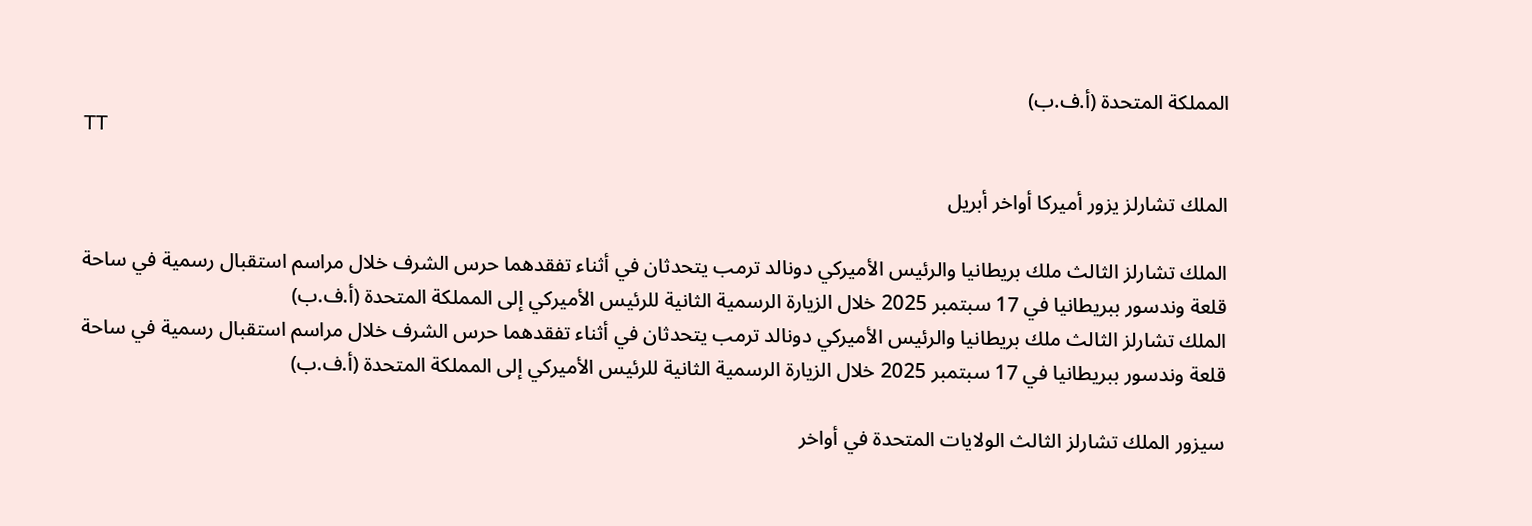المملكة المتحدة (أ.ف.ب)
TT

الملك تشارلز يزور أميركا أواخر أبريل

الملك تشارلز الثالث ملك بريطانيا والرئيس الأميركي دونالد ترمب يتحدثان في أثناء تفقدهما حرس الشرف خلال مراسم استقبال رسمية في ساحة قلعة وندسور ببريطانيا في 17 سبتمبر 2025 خلال الزيارة الرسمية الثانية للرئيس الأميركي إلى المملكة المتحدة (أ.ف.ب)
الملك تشارلز الثالث ملك بريطانيا والرئيس الأميركي دونالد ترمب يتحدثان في أثناء تفقدهما حرس الشرف خلال مراسم استقبال رسمية في ساحة قلعة وندسور ببريطانيا في 17 سبتمبر 2025 خلال الزيارة الرسمية الثانية للرئيس الأميركي إلى المملكة المتحدة (أ.ف.ب)

سيزور الملك تشارلز الثالث الولايات المتحدة في أواخر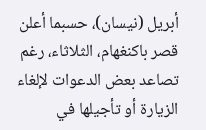أبريل (نيسان)، حسبما أعلن قصر باكنغهام، الثلاثاء، رغم تصاعد بعض الدعوات لإلغاء الزيارة أو تأجيلها في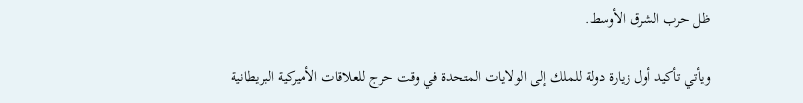ظل حرب الشرق الأوسط.

ويأتي تأكيد أول زيارة دولة للملك إلى الولايات المتحدة في وقت حرج للعلاقات الأميركية البريطانية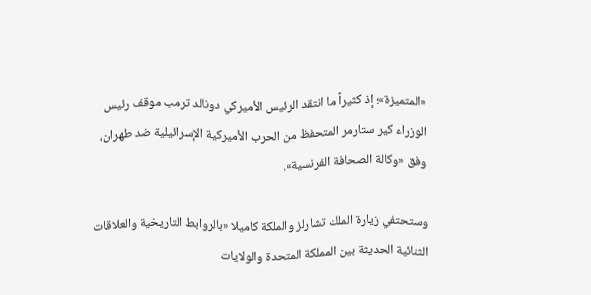«المتميزة»؛ إذ كثيراً ما انتقد الرئيس الأميركي دونالد ترمب موقف رئيس الوزراء كير ستارمر المتحفظ من الحرب الأميركية الإسرائيلية ضد طهران، وفق «وكالة الصحافة الفرنسية».

وستحتفي زيارة الملك تشارلز والملكة كاميلا «بالروابط التاريخية والعلاقات الثنائية الحديثة بين المملكة المتحدة والولايات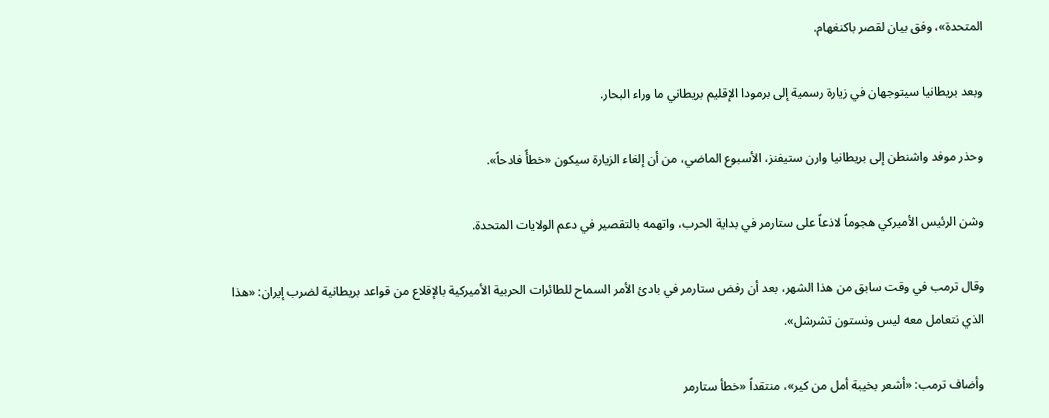المتحدة»، وفق بيان لقصر باكنغهام.

وبعد بريطانيا سيتوجهان في زيارة رسمية إلى برمودا الإقليم بريطاني ما وراء البحار.

وحذر موفد واشنطن إلى بريطانيا وارن ستيفنز، الأسبوع الماضي، من أن إلغاء الزيارة سيكون «خطأً فادحاً».

وشن الرئيس الأميركي هجوماً لاذعاً على ستارمر في بداية الحرب، واتهمه بالتقصير في دعم الولايات المتحدة.

وقال ترمب في وقت سابق من هذا الشهر، بعد أن رفض ستارمر في بادئ الأمر السماح للطائرات الحربية الأميركية بالإقلاع من قواعد بريطانية لضرب إيران: «هذا الذي نتعامل معه ليس ونستون تشرشل».

وأضاف ترمب: «أشعر بخيبة أمل من كير»، منتقداً «خطأ ستارمر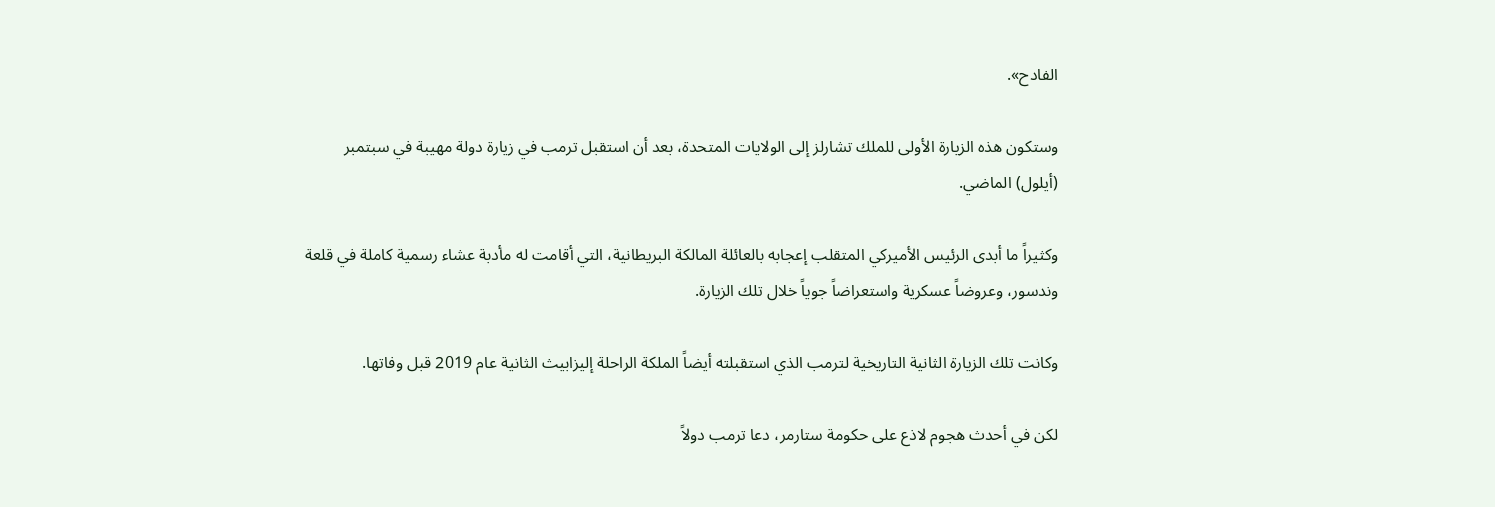الفادح».

وستكون هذه الزيارة الأولى للملك تشارلز إلى الولايات المتحدة، بعد أن استقبل ترمب في زيارة دولة مهيبة في سبتمبر (أيلول) الماضي.

وكثيراً ما أبدى الرئيس الأميركي المتقلب إعجابه بالعائلة المالكة البريطانية، التي أقامت له مأدبة عشاء رسمية كاملة في قلعة وندسور، وعروضاً عسكرية واستعراضاً جوياً خلال تلك الزيارة.

وكانت تلك الزيارة الثانية التاريخية لترمب الذي استقبلته أيضاً الملكة الراحلة إليزابيث الثانية عام 2019 قبل وفاتها.

لكن في أحدث هجوم لاذع على حكومة ستارمر، دعا ترمب دولاً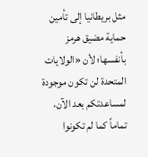مثل بريطانيا إلى تأمين حماية مضيق هرمز بأنفسها؛ لأن «الولايات المتحدة لن تكون موجودة لمساعدتكم بعد الآن، تماماً كما لم تكونوا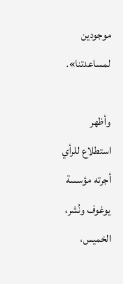موجودين لمساعدتنا».

وأظهر استطلاع للرأي أجرته مؤسسة يوغوف ونُشر، الخميس،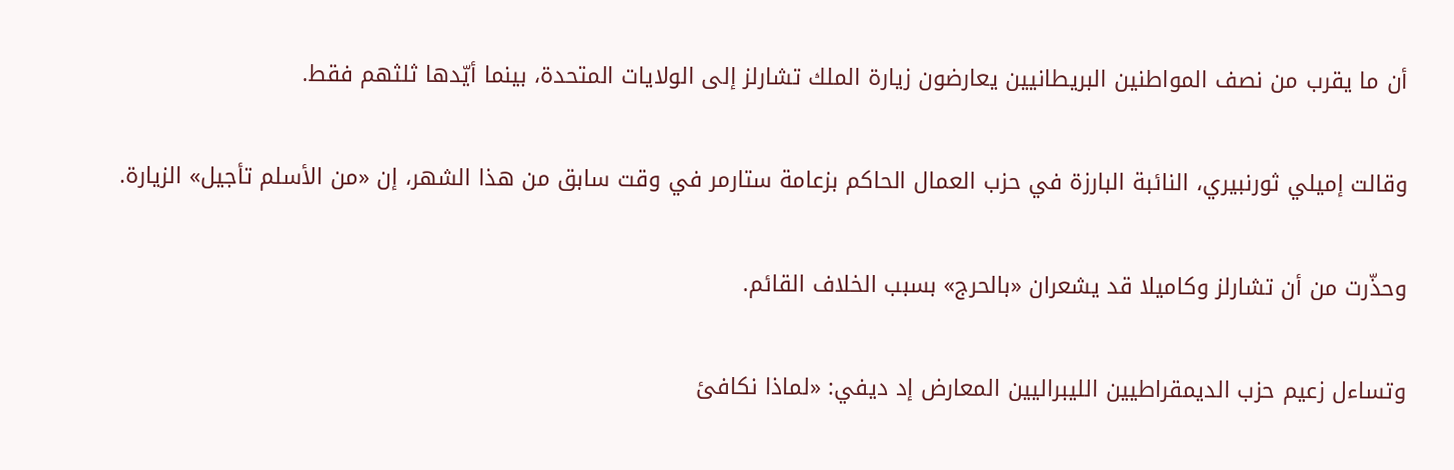أن ما يقرب من نصف المواطنين البريطانيين يعارضون زيارة الملك تشارلز إلى الولايات المتحدة، بينما أيّدها ثلثهم فقط.

وقالت إميلي ثورنبيري، النائبة البارزة في حزب العمال الحاكم بزعامة ستارمر في وقت سابق من هذا الشهر، إن «من الأسلم تأجيل» الزيارة.

وحذّرت من أن تشارلز وكاميلا قد يشعران «بالحرج» بسبب الخلاف القائم.

وتساءل زعيم حزب الديمقراطيين الليبراليين المعارض إد ديفي: «لماذا نكافئ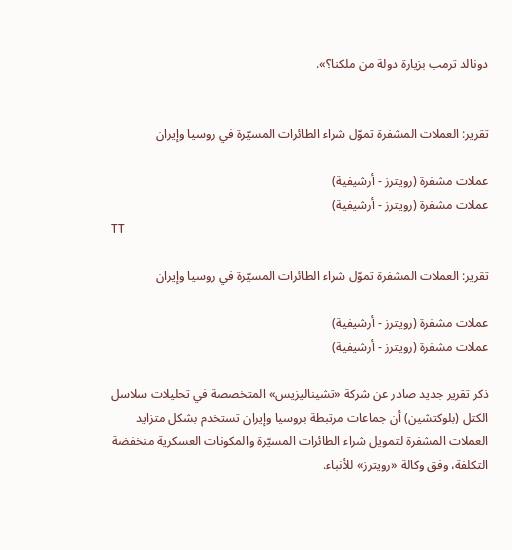دونالد ترمب بزيارة دولة من ملكنا؟».


تقرير: العملات المشفرة تموّل شراء الطائرات المسيّرة في روسيا وإيران

عملات مشفرة (رويترز - أرشيفية)
عملات مشفرة (رويترز - أرشيفية)
TT

تقرير: العملات المشفرة تموّل شراء الطائرات المسيّرة في روسيا وإيران

عملات مشفرة (رويترز - أرشيفية)
عملات مشفرة (رويترز - أرشيفية)

ذكر تقرير جديد صادر عن شركة «تشيناليزيس» المتخصصة في تحليلات سلاسل الكتل (بلوكتشين) أن جماعات مرتبطة بروسيا وإيران تستخدم بشكل متزايد العملات المشفرة لتمويل شراء الطائرات المسيّرة والمكونات العسكرية منخفضة التكلفة، وفق وكالة «رويترز» للأنباء.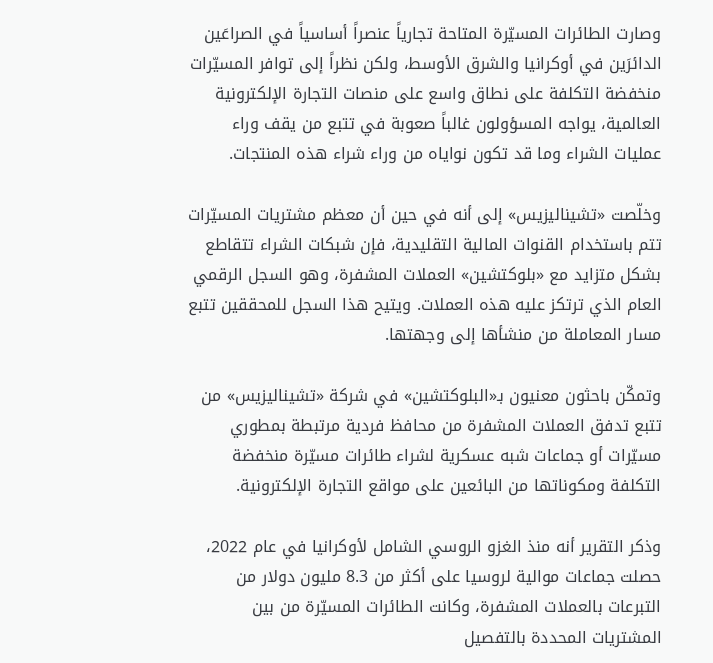وصارت الطائرات المسيّرة المتاحة تجارياً عنصراً أساسياً في الصراعَين الدائرَين في أوكرانيا والشرق الأوسط، ولكن نظراً إلى توافر المسيّرات منخفضة التكلفة على نطاق واسع على منصات التجارة الإلكترونية العالمية، يواجه المسؤولون غالباً صعوبة في تتبع من يقف وراء عمليات الشراء وما قد تكون نواياه من وراء شراء هذه المنتجات.

وخلّصت «تشيناليزيس» إلى أنه في حين أن معظم مشتريات المسيّرات تتم باستخدام القنوات المالية التقليدية، فإن شبكات الشراء تتقاطع بشكل متزايد مع «بلوكتشين» العملات المشفرة، وهو السجل الرقمي العام الذي ترتكز عليه هذه العملات. ويتيح هذا السجل للمحققين تتبع مسار المعاملة من منشأها إلى وجهتها.

وتمكّن باحثون معنيون بـ«البلوكتشين» في شركة «تشيناليزيس» من تتبع تدفق العملات المشفرة من محافظ فردية مرتبطة بمطوري مسيّرات أو جماعات شبه عسكرية لشراء طائرات مسيّرة منخفضة التكلفة ومكوناتها من البائعين على مواقع التجارة الإلكترونية.

وذكر التقرير أنه منذ الغزو الروسي الشامل لأوكرانيا في عام 2022، حصلت جماعات موالية لروسيا على أكثر من 8.3 مليون دولار من التبرعات بالعملات المشفرة، وكانت الطائرات المسيّرة من بين المشتريات المحددة بالتفصيل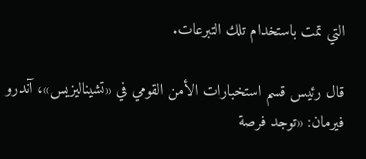التي تمت باستخدام تلك التبرعات.

قال رئيس قسم استخبارات الأمن القومي في «تشيناليزيس»، آندرو فيرمان: «توجد فرصة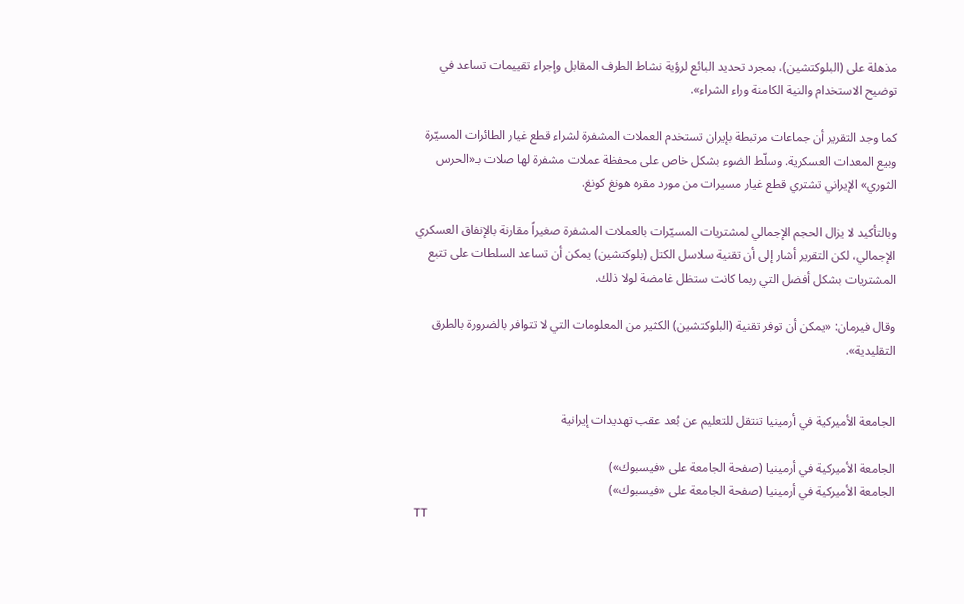مذهلة على (البلوكتشين)، بمجرد تحديد البائع لرؤية نشاط الطرف المقابل وإجراء تقييمات تساعد في توضيح الاستخدام والنية الكامنة وراء الشراء».

كما وجد التقرير أن جماعات مرتبطة بإيران تستخدم العملات المشفرة لشراء قطع غيار الطائرات المسيّرة وبيع المعدات العسكرية. وسلّط الضوء بشكل خاص على محفظة عملات مشفرة لها صلات بـ«الحرس الثوري» الإيراني تشتري قطع غيار مسيرات من مورد مقره هونغ كونغ.

وبالتأكيد لا يزال الحجم الإجمالي لمشتريات المسيّرات بالعملات المشفرة صغيراً مقارنة بالإنفاق العسكري الإجمالي، لكن التقرير أشار إلى أن تقنية سلاسل الكتل (بلوكتشين) يمكن أن تساعد السلطات على تتبع المشتريات بشكل أفضل التي ربما كانت ستظل غامضة لولا ذلك.

وقال فيرمان: «يمكن أن توفر تقنية (البلوكتشين) الكثير من المعلومات التي لا تتوافر بالضرورة بالطرق التقليدية».


الجامعة الأميركية في أرمينيا تنتقل للتعليم عن بُعد عقب تهديدات إيرانية

الجامعة الأميركية في أرمينيا (صفحة الجامعة على «فيسبوك»)
الجامعة الأميركية في أرمينيا (صفحة الجامعة على «فيسبوك»)
TT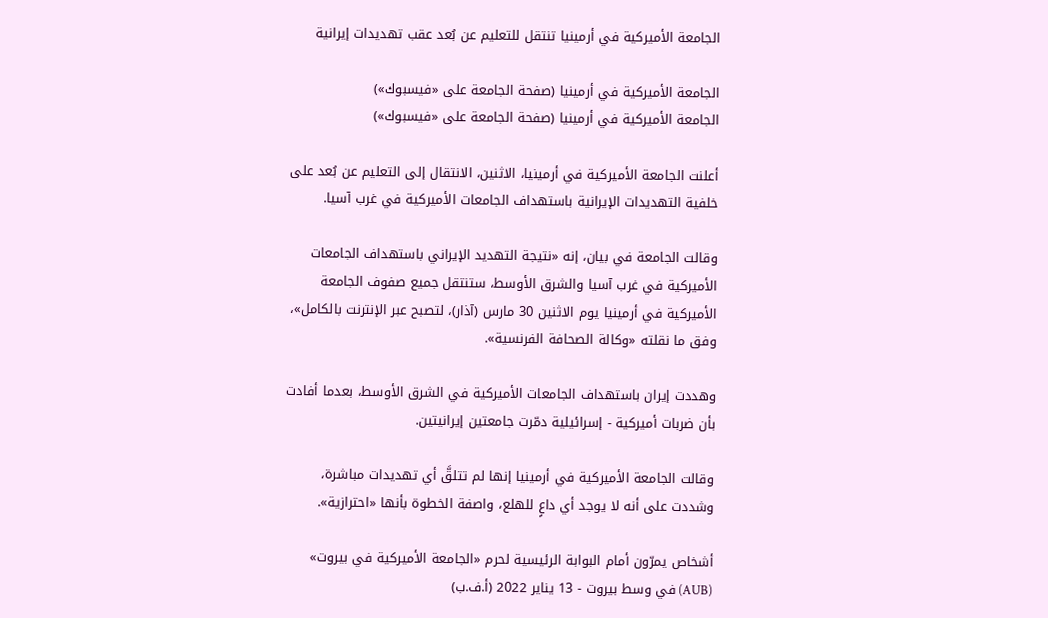الجامعة الأميركية في أرمينيا تنتقل للتعليم عن بُعد عقب تهديدات إيرانية

الجامعة الأميركية في أرمينيا (صفحة الجامعة على «فيسبوك»)
الجامعة الأميركية في أرمينيا (صفحة الجامعة على «فيسبوك»)

أعلنت الجامعة الأميركية في أرمينيا، الاثنين، الانتقال إلى التعليم عن بُعد على خلفية التهديدات الإيرانية باستهداف الجامعات الأميركية في غرب آسيا.

وقالت الجامعة في بيان، إنه «نتيجة التهديد الإيراني باستهداف الجامعات الأميركية في غرب آسيا والشرق الأوسط، ستنتقل جميع صفوف الجامعة الأميركية في أرمينيا يوم الاثنين 30 مارس (آذار)، لتصبح عبر الإنترنت بالكامل»، وفق ما نقلته «وكالة الصحافة الفرنسية».

وهددت إيران باستهداف الجامعات الأميركية في الشرق الأوسط، بعدما أفادت بأن ضربات أميركية - إسرائيلية دمّرت جامعتين إيرانيتين.

وقالت الجامعة الأميركية في أرمينيا إنها لم تتلقَّ أي تهديدات مباشرة، وشددت على أنه لا يوجد أي داعٍ للهلع، واصفة الخطوة بأنها «احترازية».

أشخاص يمرّون أمام البوابة الرئيسية لحرم «الجامعة الأميركية في بيروت» (AUB) في وسط بيروت - 13 يناير 2022 (أ.ف.ب)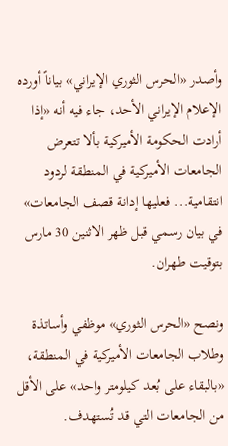وأصدر «الحرس الثوري الإيراني» بياناً أورده الإعلام الإيراني الأحد، جاء فيه أنه «إذا أرادت الحكومة الأميركية بألا تتعرض الجامعات الأميركية في المنطقة لردود انتقامية... فعليها إدانة قصف الجامعات» في بيان رسمي قبل ظهر الاثنين 30 مارس بتوقيت طهران.

ونصح «الحرس الثوري» موظفي وأساتذة وطلاب الجامعات الأميركية في المنطقة، «بالبقاء على بُعد كيلومتر واحد» على الأقل من الجامعات التي قد تُستهدف.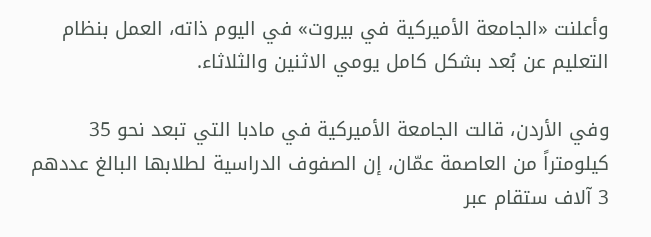وأعلنت «الجامعة الأميركية في بيروت» في اليوم ذاته، العمل بنظام التعليم عن بُعد بشكل كامل يومي الاثنين والثلاثاء.

وفي الأردن، قالت الجامعة الأميركية في مادبا التي تبعد نحو 35 كيلومتراً من العاصمة عمّان، إن الصفوف الدراسية لطلابها البالغ عددهم 3 آلاف ستقام عبر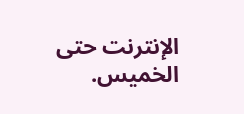الإنترنت حتى الخميس.